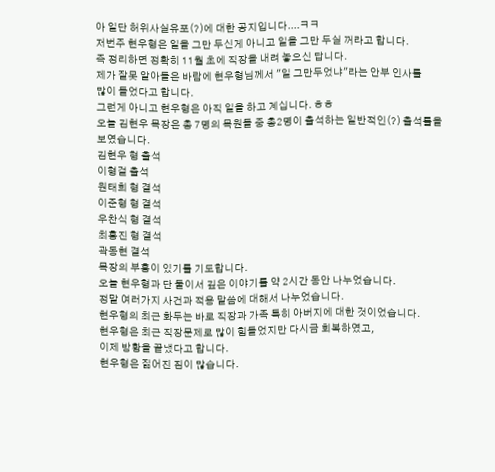아 일단 허위사실유포(?)에 대한 공지입니다....ㅋㅋ
저번주 현우형은 일을 그만 두신게 아니고 일을 그만 두실 꺼라고 합니다.
즉 정리하면 정확히 11월 초에 직장을 내려 놓으신 답니다.
제가 잘못 알아들은 바람에 현우형님께서 "일 그만두었냐"라는 안부 인사를
많이 들었다고 합니다.
그런게 아니고 현우형은 아직 일을 하고 계십니다. ㅎㅎ
오늘 김현우 목장은 총 7명의 목원들 중 총2명이 출석하는 일반적인(?) 출석률을
보였습니다.
김현우 형 출석
이형걸 출석
원태희 형 결석
이준형 형 결석
우찬식 형 결석
최홍진 형 결석
곽동현 결석
목장의 부흥이 있기를 기도합니다.
오늘 현우형과 단 둘이서 깊은 이야기를 약 2시간 동안 나누었습니다.
정말 여러가지 사건과 적용 말씀에 대해서 나누었습니다.
현우형의 최근 화두는 바로 직장과 가족 특히 아버지에 대한 것이었습니다.
현우형은 최근 직장문제로 많이 힘들었지만 다시금 회복하였고,
이제 방황을 끝냈다고 합니다.
현우형은 짊어진 짐이 많습니다.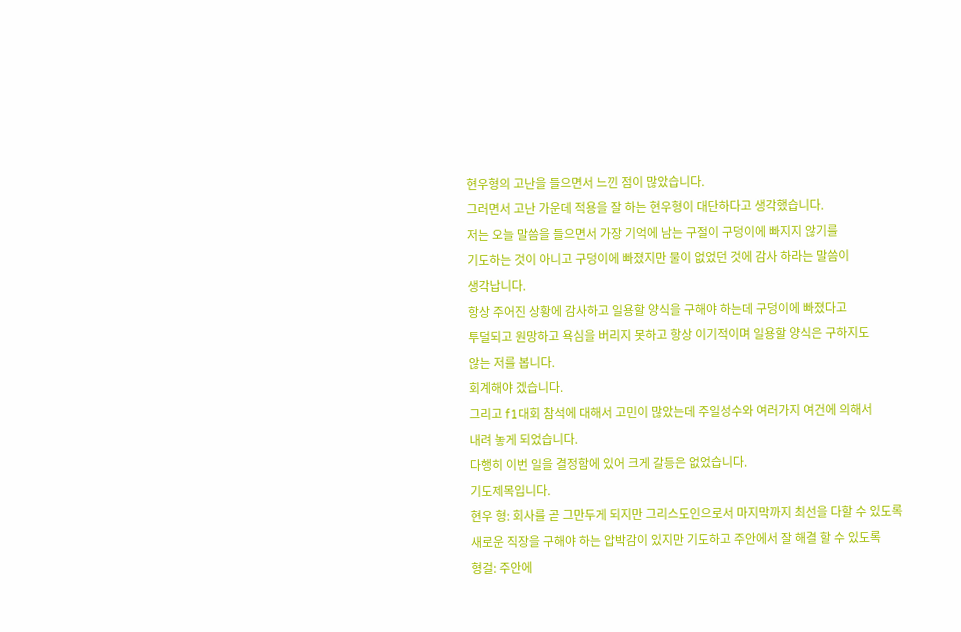현우형의 고난을 들으면서 느낀 점이 많았습니다.
그러면서 고난 가운데 적용을 잘 하는 현우형이 대단하다고 생각했습니다.
저는 오늘 말씀을 들으면서 가장 기억에 남는 구절이 구덩이에 빠지지 않기를
기도하는 것이 아니고 구덩이에 빠졌지만 물이 없었던 것에 감사 하라는 말씀이
생각납니다.
항상 주어진 상황에 감사하고 일용할 양식을 구해야 하는데 구덩이에 빠졌다고
투덜되고 원망하고 욕심을 버리지 못하고 항상 이기적이며 일용할 양식은 구하지도
않는 저를 봅니다.
회계해야 겠습니다.
그리고 f1대회 참석에 대해서 고민이 많았는데 주일성수와 여러가지 여건에 의해서
내려 놓게 되었습니다.
다행히 이번 일을 결정함에 있어 크게 갈등은 없었습니다.
기도제목입니다.
현우 형: 회사를 곧 그만두게 되지만 그리스도인으로서 마지막까지 최선을 다할 수 있도록
새로운 직장을 구해야 하는 압박감이 있지만 기도하고 주안에서 잘 해결 할 수 있도록
형걸: 주안에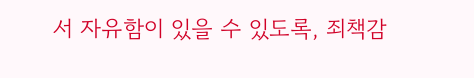서 자유함이 있을 수 있도록, 죄책감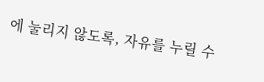에 눌리지 않도록, 자유를 누릴 수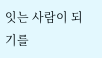잇는 사람이 되기를